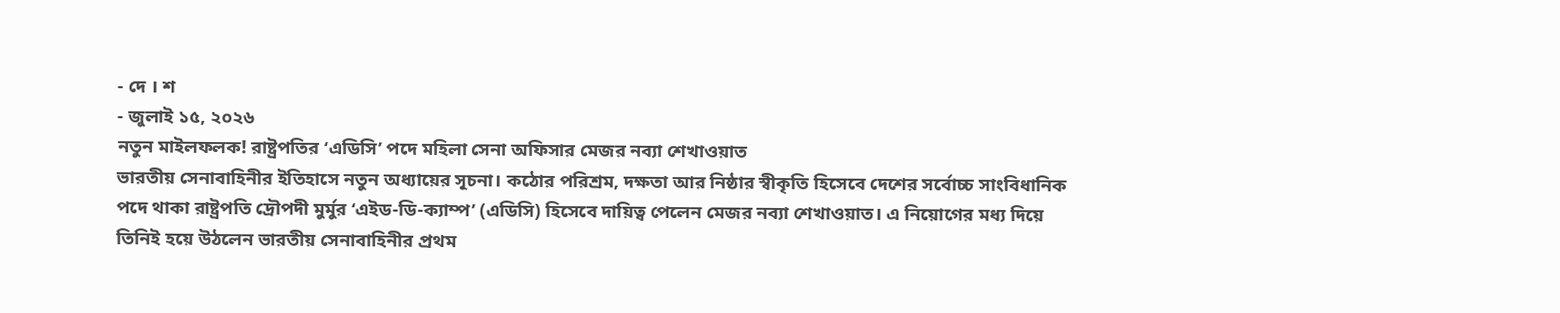- দে । শ
- জুলাই ১৫, ২০২৬
নতুন মাইলফলক! রাষ্ট্রপতির ‘এডিসি’ পদে মহিলা সেনা অফিসার মেজর নব্যা শেখাওয়াত
ভারতীয় সেনাবাহিনীর ইতিহাসে নতুন অধ্যায়ের সূচনা। কঠোর পরিশ্রম, দক্ষতা আর নিষ্ঠার স্বীকৃতি হিসেবে দেশের সর্বোচ্চ সাংবিধানিক পদে থাকা রাষ্ট্রপতি দ্রৌপদী মুর্মুর ‘এইড-ডি-ক্যাম্প’ (এডিসি) হিসেবে দায়িত্ব পেলেন মেজর নব্যা শেখাওয়াত। এ নিয়োগের মধ্য দিয়ে তিনিই হয়ে উঠলেন ভারতীয় সেনাবাহিনীর প্রথম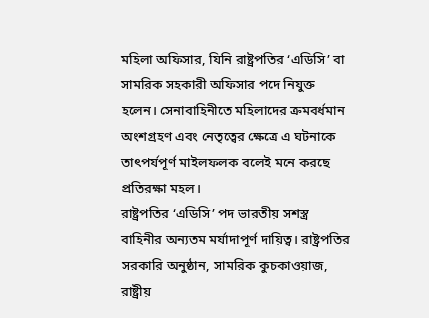মহিলা অফিসার, যিনি রাষ্ট্রপতির ‘এডিসি’ বা সামরিক সহকারী অফিসার পদে নিযুক্ত হলেন। সেনাবাহিনীতে মহিলাদের ক্রমবর্ধমান অংশগ্রহণ এবং নেতৃত্বের ক্ষেত্রে এ ঘটনাকে তাৎপর্যপূর্ণ মাইলফলক বলেই মনে করছে প্রতিরক্ষা মহল।
রাষ্ট্রপতির ‘এডিসি’ পদ ভারতীয় সশস্ত্র বাহিনীর অন্যতম মর্যাদাপূর্ণ দায়িত্ব। রাষ্ট্রপতির সরকারি অনুষ্ঠান, সামরিক কুচকাওয়াজ, রাষ্ট্রীয়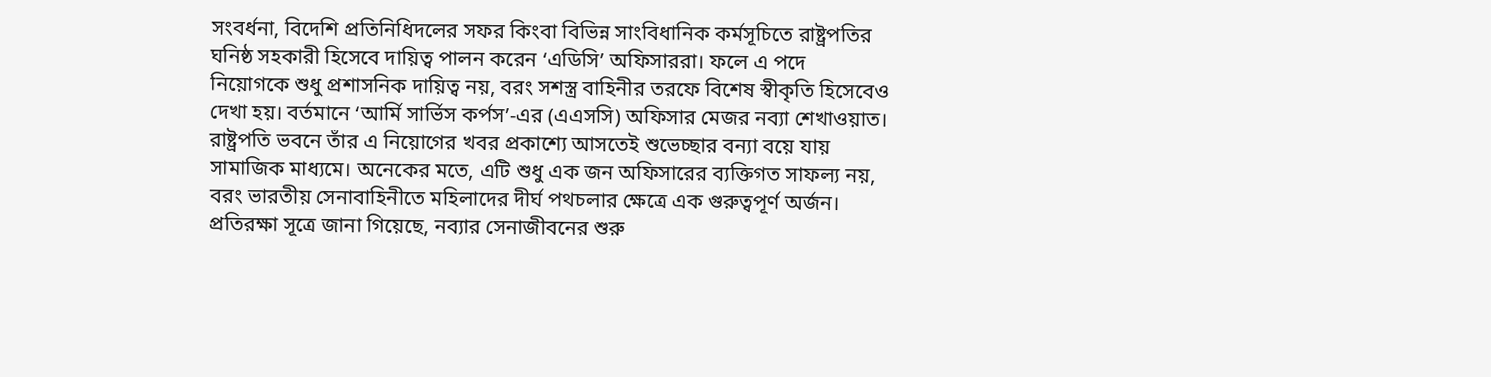সংবর্ধনা, বিদেশি প্রতিনিধিদলের সফর কিংবা বিভিন্ন সাংবিধানিক কর্মসূচিতে রাষ্ট্রপতির ঘনিষ্ঠ সহকারী হিসেবে দায়িত্ব পালন করেন ‘এডিসি’ অফিসাররা। ফলে এ পদে নিয়োগকে শুধু প্রশাসনিক দায়িত্ব নয়, বরং সশস্ত্র বাহিনীর তরফে বিশেষ স্বীকৃতি হিসেবেও দেখা হয়। বর্তমানে ‘আর্মি সার্ভিস কর্পস’-এর (এএসসি) অফিসার মেজর নব্যা শেখাওয়াত। রাষ্ট্রপতি ভবনে তাঁর এ নিয়োগের খবর প্রকাশ্যে আসতেই শুভেচ্ছার বন্যা বয়ে যায় সামাজিক মাধ্যমে। অনেকের মতে, এটি শুধু এক জন অফিসারের ব্যক্তিগত সাফল্য নয়, বরং ভারতীয় সেনাবাহিনীতে মহিলাদের দীর্ঘ পথচলার ক্ষেত্রে এক গুরুত্বপূর্ণ অর্জন।
প্রতিরক্ষা সূত্রে জানা গিয়েছে, নব্যার সেনাজীবনের শুরু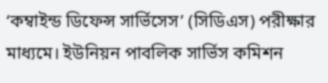‘কম্বাইন্ড ডিফেন্স সার্ভিসেস’ (সিডিএস) পরীক্ষার মাধ্যমে। ইউনিয়ন পাবলিক সার্ভিস কমিশন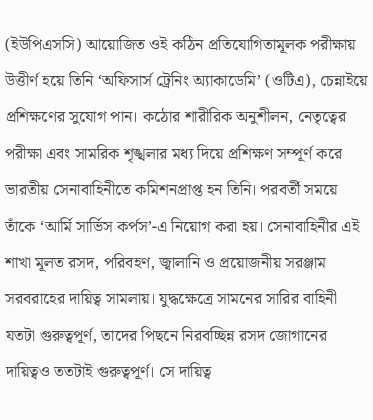(ইউপিএসসি) আয়োজিত ওই কঠিন প্রতিযোগিতামূলক পরীক্ষায় উত্তীর্ণ হয়ে তিনি ‘অফিসার্স ট্রেনিং অ্যাকাডেমি’ (ওটিএ), চেন্নাইয়ে প্রশিক্ষণের সুযোগ পান। কঠোর শারীরিক অনুশীলন, নেতৃত্বের পরীক্ষা এবং সামরিক শৃঙ্খলার মধ্য দিয়ে প্রশিক্ষণ সম্পূর্ণ করে ভারতীয় সেনাবাহিনীতে কমিশনপ্রাপ্ত হন তিনি। পরবর্তী সময়ে তাঁকে ‘আর্মি সার্ভিস কর্পস’-এ নিয়োগ করা হয়। সেনাবাহিনীর এই শাখা মূলত রসদ, পরিবহণ, জ্বালানি ও প্রয়োজনীয় সরঞ্জাম সরবরাহের দায়িত্ব সামলায়। যুদ্ধক্ষেত্রে সামনের সারির বাহিনী যতটা গুরুত্বপূর্ণ, তাদের পিছনে নিরবচ্ছিন্ন রসদ জোগানের দায়িত্বও ততটাই গুরুত্বপূর্ণ। সে দায়িত্ব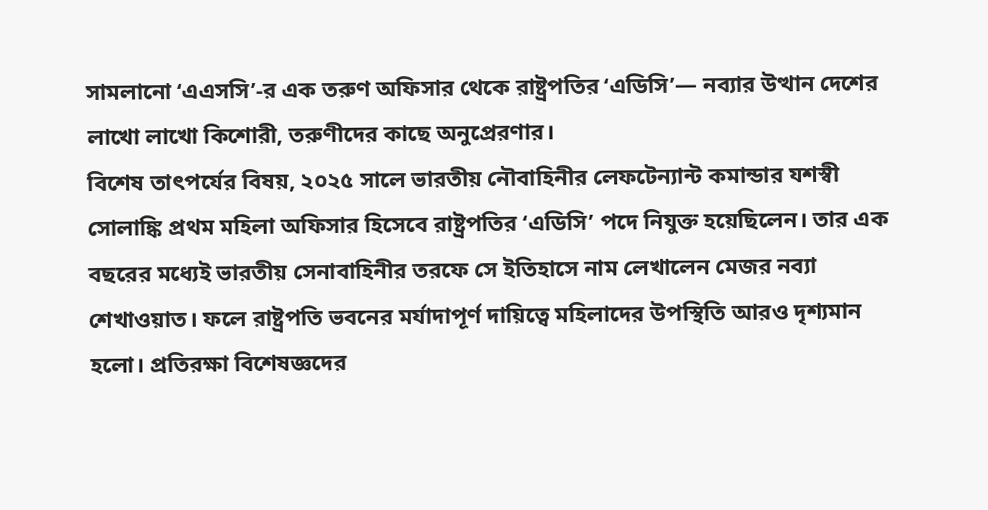সামলানো ‘এএসসি’-র এক তরুণ অফিসার থেকে রাষ্ট্রপতির ‘এডিসি’— নব্যার উত্থান দেশের লাখো লাখো কিশোরী, তরুণীদের কাছে অনুপ্রেরণার।
বিশেষ তাৎপর্যের বিষয়, ২০২৫ সালে ভারতীয় নৌবাহিনীর লেফটেন্যান্ট কমান্ডার যশস্বী সোলাঙ্কি প্রথম মহিলা অফিসার হিসেবে রাষ্ট্রপতির ‘এডিসি’ পদে নিযুক্ত হয়েছিলেন। তার এক বছরের মধ্যেই ভারতীয় সেনাবাহিনীর তরফে সে ইতিহাসে নাম লেখালেন মেজর নব্যা শেখাওয়াত। ফলে রাষ্ট্রপতি ভবনের মর্যাদাপূর্ণ দায়িত্বে মহিলাদের উপস্থিতি আরও দৃশ্যমান হলো। প্রতিরক্ষা বিশেষজ্ঞদের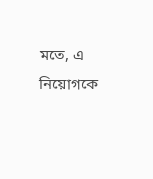মতে, এ নিয়োগকে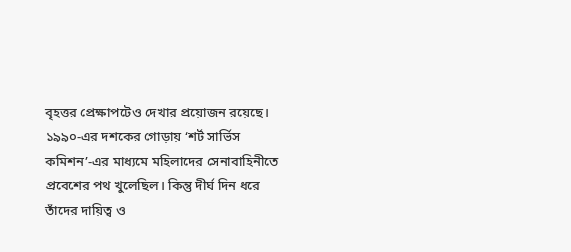বৃহত্তর প্রেক্ষাপটেও দেখার প্রয়োজন রয়েছে। ১৯৯০-এর দশকের গোড়ায় ‘শর্ট সার্ভিস কমিশন’-এর মাধ্যমে মহিলাদের সেনাবাহিনীতে প্রবেশের পথ খুলেছিল। কিন্তু দীর্ঘ দিন ধরে তাঁদের দায়িত্ব ও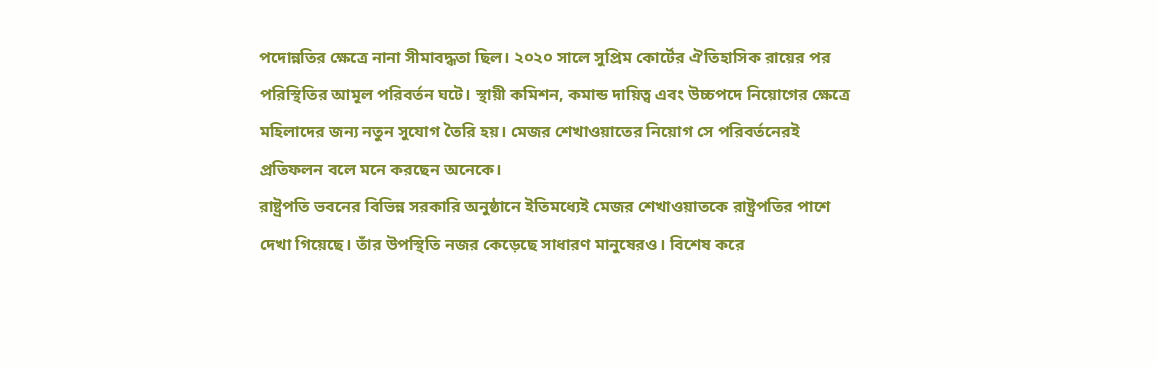পদোন্নতির ক্ষেত্রে নানা সীমাবদ্ধতা ছিল। ২০২০ সালে সুপ্রিম কোর্টের ঐতিহাসিক রায়ের পর পরিস্থিতির আমূল পরিবর্তন ঘটে। স্থায়ী কমিশন, কমান্ড দায়িত্ব এবং উচ্চপদে নিয়োগের ক্ষেত্রে মহিলাদের জন্য নতুন সুযোগ তৈরি হয়। মেজর শেখাওয়াতের নিয়োগ সে পরিবর্তনেরই প্রতিফলন বলে মনে করছেন অনেকে।
রাষ্ট্রপতি ভবনের বিভিন্ন সরকারি অনুষ্ঠানে ইতিমধ্যেই মেজর শেখাওয়াতকে রাষ্ট্রপতির পাশে দেখা গিয়েছে। তাঁর উপস্থিতি নজর কেড়েছে সাধারণ মানুষেরও। বিশেষ করে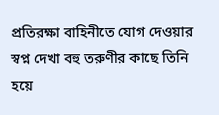প্রতিরক্ষা বাহিনীতে যোগ দেওয়ার স্বপ্ন দেখা বহু তরুণীর কাছে তিনি হয়ে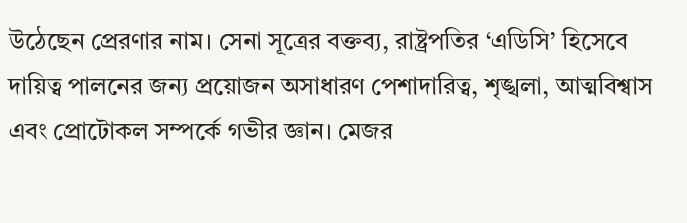উঠেছেন প্রেরণার নাম। সেনা সূত্রের বক্তব্য, রাষ্ট্রপতির ‘এডিসি’ হিসেবে দায়িত্ব পালনের জন্য প্রয়োজন অসাধারণ পেশাদারিত্ব, শৃঙ্খলা, আত্মবিশ্বাস এবং প্রোটোকল সম্পর্কে গভীর জ্ঞান। মেজর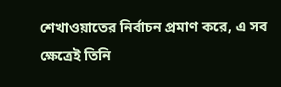শেখাওয়াতের নির্বাচন প্রমাণ করে, এ সব ক্ষেত্রেই তিনি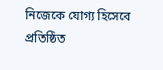নিজেকে যোগ্য হিসেবে প্রতিষ্ঠিত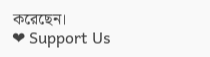করেছেন।
❤ Support Us